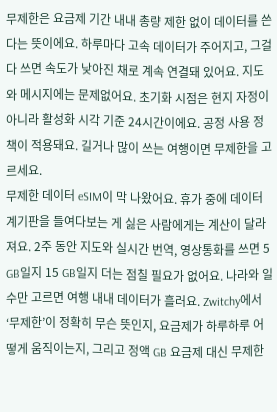무제한은 요금제 기간 내내 총량 제한 없이 데이터를 쓴다는 뜻이에요. 하루마다 고속 데이터가 주어지고, 그걸 다 쓰면 속도가 낮아진 채로 계속 연결돼 있어요. 지도와 메시지에는 문제없어요. 초기화 시점은 현지 자정이 아니라 활성화 시각 기준 24시간이에요. 공정 사용 정책이 적용돼요. 길거나 많이 쓰는 여행이면 무제한을 고르세요.
무제한 데이터 eSIM이 막 나왔어요. 휴가 중에 데이터 계기판을 들여다보는 게 싫은 사람에게는 계산이 달라져요. 2주 동안 지도와 실시간 번역, 영상통화를 쓰면 5 GB일지 15 GB일지 더는 점칠 필요가 없어요. 나라와 일수만 고르면 여행 내내 데이터가 흘러요. Zwitchy에서 ‘무제한’이 정확히 무슨 뜻인지, 요금제가 하루하루 어떻게 움직이는지, 그리고 정액 GB 요금제 대신 무제한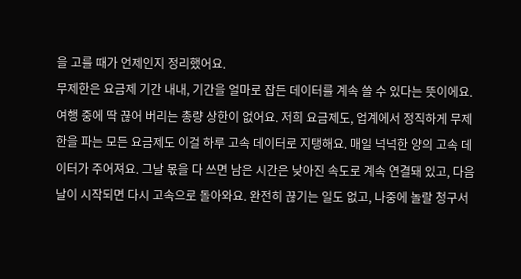을 고를 때가 언제인지 정리했어요.
무제한은 요금제 기간 내내, 기간을 얼마로 잡든 데이터를 계속 쓸 수 있다는 뜻이에요. 여행 중에 딱 끊어 버리는 총량 상한이 없어요. 저희 요금제도, 업계에서 정직하게 무제한을 파는 모든 요금제도 이걸 하루 고속 데이터로 지탱해요. 매일 넉넉한 양의 고속 데이터가 주어져요. 그날 몫을 다 쓰면 남은 시간은 낮아진 속도로 계속 연결돼 있고, 다음 날이 시작되면 다시 고속으로 돌아와요. 완전히 끊기는 일도 없고, 나중에 놀랄 청구서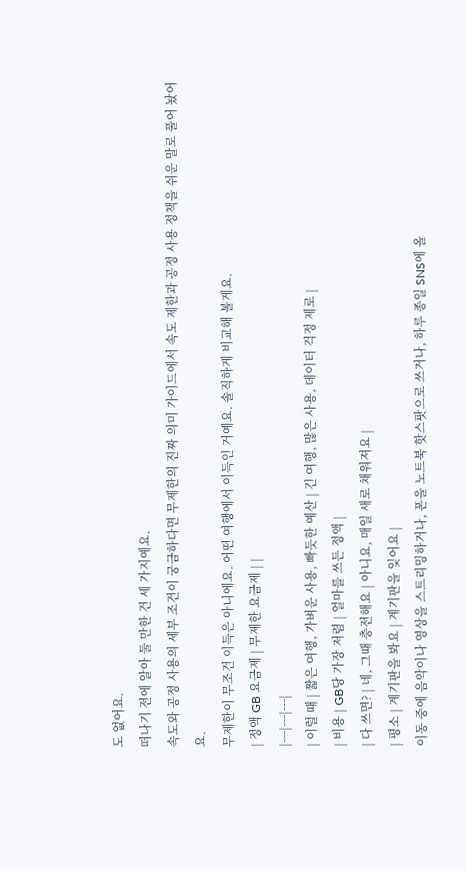도 없어요.
떠나기 전에 알아 둘 만한 건 세 가지예요.
속도와 공정 사용의 세부 조건이 궁금하다면 무제한의 진짜 의미 가이드에서 속도 제한과 공정 사용 정책을 쉬운 말로 풀어 놨어요.
무제한이 무조건 이득은 아니에요. 어떤 여행에서 이득인 거예요. 솔직하게 비교해 볼게요.
| 정액 GB 요금제 | 무제한 요금제 | |
|---|---|---|
| 이럴 때 | 짧은 여행, 가벼운 사용, 빠듯한 예산 | 긴 여행, 많은 사용, 데이터 걱정 제로 |
| 비용 | GB당 가장 저렴 | 얼마를 쓰든 정액 |
| 다 쓰면? | 네, 그때 충전해요 | 아니요, 매일 새로 채워져요 |
| 평소 | 계기판을 봐요 | 계기판을 잊어요 |
이동 중에 음악이나 영상을 스트리밍하거나, 폰을 노트북 핫스팟으로 쓰거나, 하루 종일 SNS에 올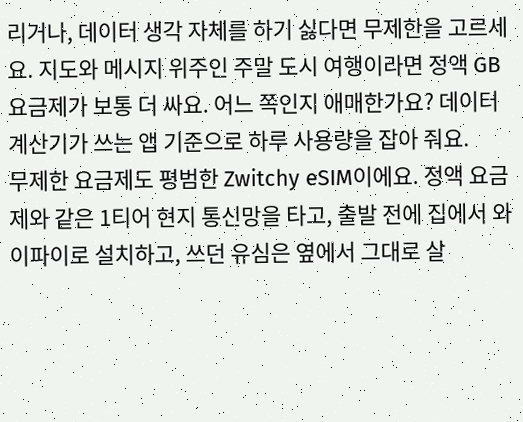리거나, 데이터 생각 자체를 하기 싫다면 무제한을 고르세요. 지도와 메시지 위주인 주말 도시 여행이라면 정액 GB 요금제가 보통 더 싸요. 어느 쪽인지 애매한가요? 데이터 계산기가 쓰는 앱 기준으로 하루 사용량을 잡아 줘요.
무제한 요금제도 평범한 Zwitchy eSIM이에요. 정액 요금제와 같은 1티어 현지 통신망을 타고, 출발 전에 집에서 와이파이로 설치하고, 쓰던 유심은 옆에서 그대로 살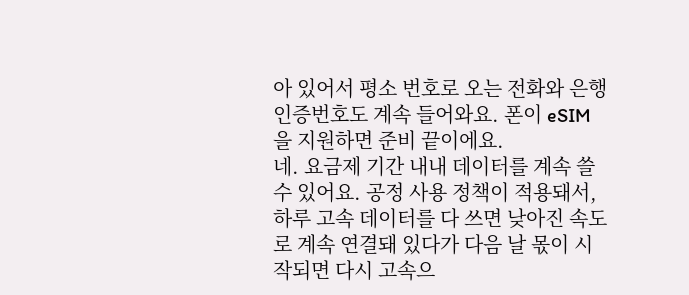아 있어서 평소 번호로 오는 전화와 은행 인증번호도 계속 들어와요. 폰이 eSIM을 지원하면 준비 끝이에요.
네. 요금제 기간 내내 데이터를 계속 쓸 수 있어요. 공정 사용 정책이 적용돼서, 하루 고속 데이터를 다 쓰면 낮아진 속도로 계속 연결돼 있다가 다음 날 몫이 시작되면 다시 고속으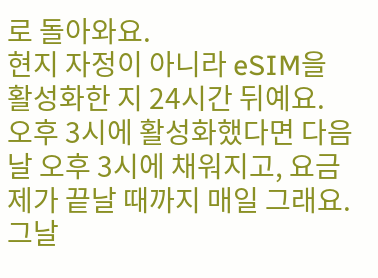로 돌아와요.
현지 자정이 아니라 eSIM을 활성화한 지 24시간 뒤예요. 오후 3시에 활성화했다면 다음 날 오후 3시에 채워지고, 요금제가 끝날 때까지 매일 그래요.
그날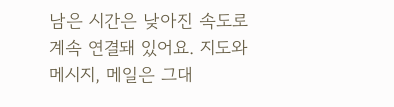남은 시간은 낮아진 속도로 계속 연결돼 있어요. 지도와 메시지, 메일은 그대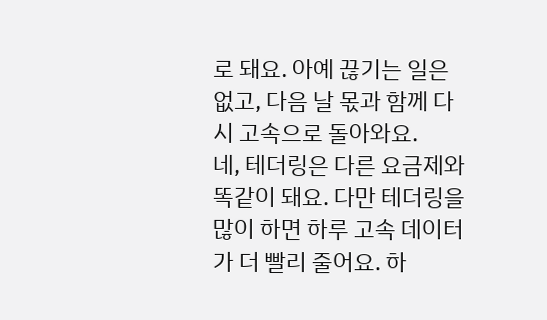로 돼요. 아예 끊기는 일은 없고, 다음 날 몫과 함께 다시 고속으로 돌아와요.
네, 테더링은 다른 요금제와 똑같이 돼요. 다만 테더링을 많이 하면 하루 고속 데이터가 더 빨리 줄어요. 하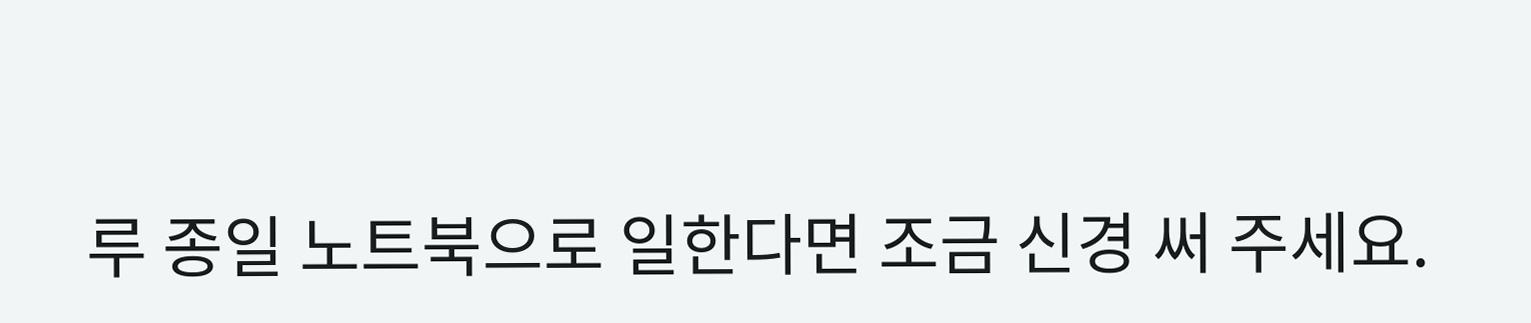루 종일 노트북으로 일한다면 조금 신경 써 주세요.